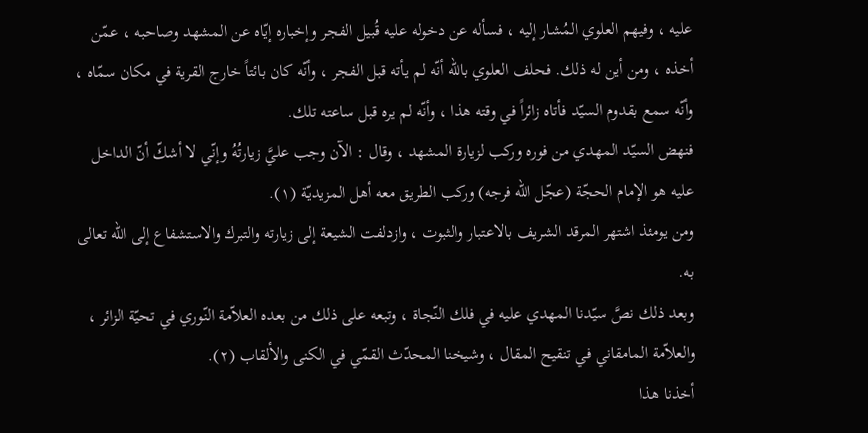عليه ، وفيهم العلوي المُشار إليه ، فسأله عن دخوله عليه قُبيل الفجر وإخباره إيّاه عن المشهد وصاحبه ، عمّن أخذه ، ومن أين له ذلك. فحلف العلوي باللّه أنّه لم يأته قبل الفجر ، وأنّه كان بائتاً خارج القرية في مكان سمّاه ، وأنّه سمع بقدوم السيّد فأتاه زائراً في وقته هذا ، وأنّه لم يره قبل ساعته تلك.
فنهض السيّد المهدي من فوره وركب لزيارة المشهد ، وقال : الآن وجب عليَّ زيارتُهُ وإنّي لا أشكّ أنّ الداخل عليه هو الإمام الحجّة (عجّل الله فرجه) وركب الطريق معه أهل المزيديّة (١).
ومن يومئذ اشتهر المرقد الشريف بالاعتبار والثبوت ، وازدلفت الشيعة إلى زيارته والتبرك والاستشفاع إلى اللّه تعالى به.
وبعد ذلك نصَّ سيّدنا المهدي عليه في فلك النّجاة ، وتبعه على ذلك من بعده العلاّمة النّوري في تحيّة الزائر ، والعلاّمة المامقاني في تنقيح المقال ، وشيخنا المحدّث القمّي في الكنى والألقاب (٢).
أخذنا هذا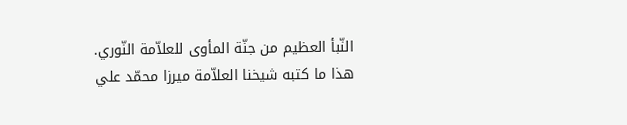النّبأ العظيم من جنّة المأوى للعلاّمة النّوري.
هذا ما كتبه شيخنا العلاّمة ميرزا محمّد علي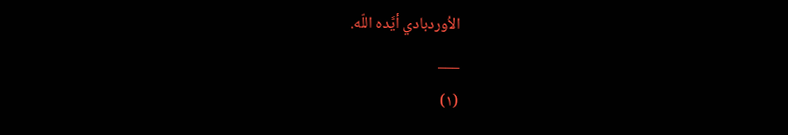الاُوردبادي أيَّده اللّه.
___
(١)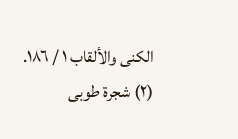الكنى والألقاب ١ / ١٨٦.
(٢) شجرة طوبى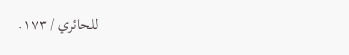للحائري / ١٧٣.